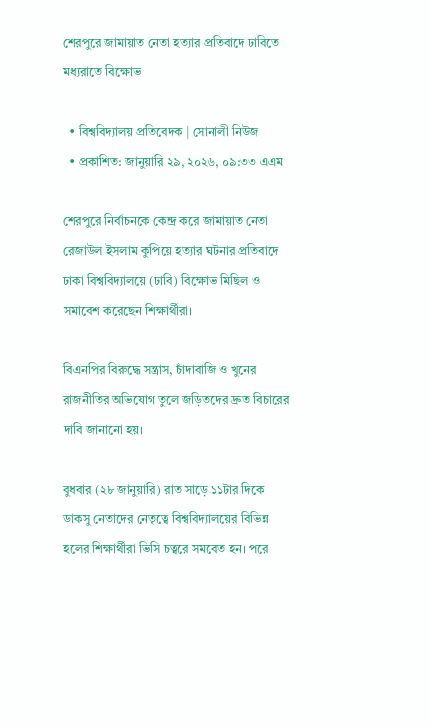শেরপুরে জামায়াত নেতা হত্যার প্রতিবাদে ঢাবিতে মধ্যরাতে বিক্ষোভ

  • বিশ্ববিদ্যালয় প্রতিবেদক | সোনালী নিউজ
  • প্রকাশিত: জানুয়ারি ২৯, ২০২৬, ০৯:৩৩ এএম

শেরপুরে নির্বাচনকে কেন্দ্র করে জামায়াত নেতা রেজাউল ইসলাম কুপিয়ে হত্যার ঘটনার প্রতিবাদে ঢাকা বিশ্ববিদ্যালয়ে (ঢাবি) বিক্ষোভ মিছিল ও সমাবেশ করেছেন শিক্ষার্থীরা।

বিএনপির বিরুদ্ধে সন্ত্রাস, চাঁদাবাজি ও খুনের রাজনীতির অভিযোগ তুলে জড়িতদের দ্রুত বিচারের দাবি জানানো হয়।

বুধবার (২৮ জানুয়ারি) রাত সাড়ে ১১টার দিকে ডাকসু নেতাদের নেতৃত্বে বিশ্ববিদ্যালয়ের বিভিন্ন হলের শিক্ষার্থীরা ভিসি চত্বরে সমবেত হন। পরে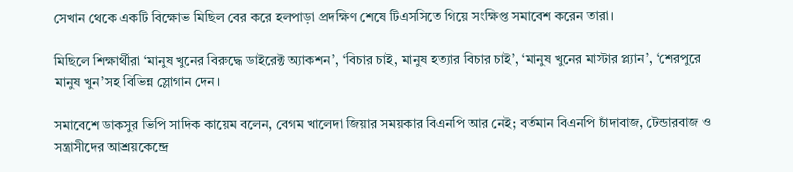সেখান থেকে একটি বিক্ষোভ মিছিল বের করে হলপাড়া প্রদক্ষিণ শেষে টিএসসিতে গিয়ে সংক্ষিপ্ত সমাবেশ করেন তারা।

মিছিলে শিক্ষার্থীরা ‘মানুষ খুনের বিরুদ্ধে ডাইরেক্ট অ্যাকশন’, ‘বিচার চাই, মানুষ হত্যার বিচার চাই’, ‘মানুষ খুনের মাস্টার প্ল্যান’, ‘শেরপুরে মানুষ খুন’সহ বিভিন্ন স্লোগান দেন।

সমাবেশে ডাকসুর ভিপি সাদিক কায়েম বলেন, বেগম খালেদা জিয়ার সময়কার বিএনপি আর নেই; বর্তমান বিএনপি চাঁদাবাজ, টেন্ডারবাজ ও সন্ত্রাসীদের আশ্রয়কেন্দ্রে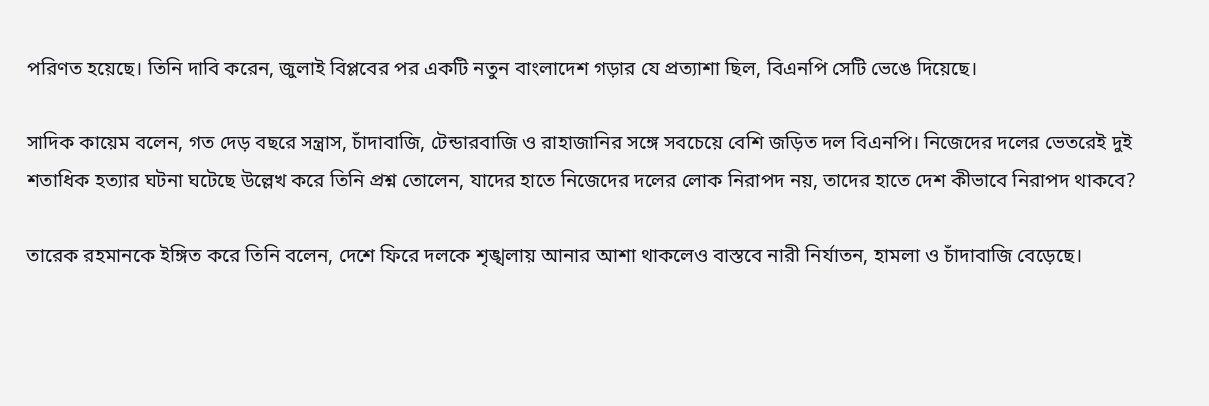পরিণত হয়েছে। তিনি দাবি করেন, জুলাই বিপ্লবের পর একটি নতুন বাংলাদেশ গড়ার যে প্রত্যাশা ছিল, বিএনপি সেটি ভেঙে দিয়েছে।

সাদিক কায়েম বলেন, গত দেড় বছরে সন্ত্রাস, চাঁদাবাজি, টেন্ডারবাজি ও রাহাজানির সঙ্গে সবচেয়ে বেশি জড়িত দল বিএনপি। নিজেদের দলের ভেতরেই দুই শতাধিক হত্যার ঘটনা ঘটেছে উল্লেখ করে তিনি প্রশ্ন তোলেন, যাদের হাতে নিজেদের দলের লোক নিরাপদ নয়, তাদের হাতে দেশ কীভাবে নিরাপদ থাকবে?

তারেক রহমানকে ইঙ্গিত করে তিনি বলেন, দেশে ফিরে দলকে শৃঙ্খলায় আনার আশা থাকলেও বাস্তবে নারী নির্যাতন, হামলা ও চাঁদাবাজি বেড়েছে।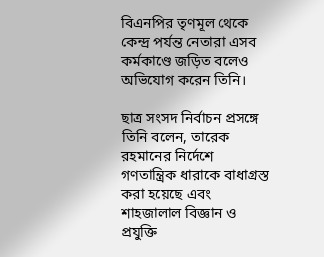বিএনপির তৃণমূল থেকে কেন্দ্র পর্যন্ত নেতারা এসব কর্মকাণ্ডে জড়িত বলেও অভিযোগ করেন তিনি।

ছাত্র সংসদ নির্বাচন প্রসঙ্গে তিনি বলেন, তারেক রহমানের নির্দেশে গণতান্ত্রিক ধারাকে বাধাগ্রস্ত করা হয়েছে এবং শাহজালাল বিজ্ঞান ও প্রযুক্তি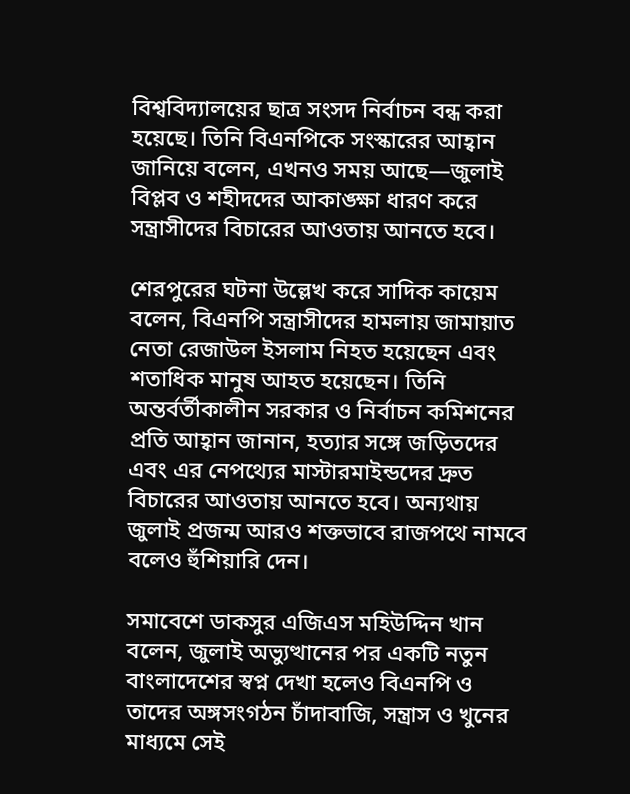বিশ্ববিদ্যালয়ের ছাত্র সংসদ নির্বাচন বন্ধ করা হয়েছে। তিনি বিএনপিকে সংস্কারের আহ্বান জানিয়ে বলেন, এখনও সময় আছে—জুলাই বিপ্লব ও শহীদদের আকাঙ্ক্ষা ধারণ করে সন্ত্রাসীদের বিচারের আওতায় আনতে হবে।

শেরপুরের ঘটনা উল্লেখ করে সাদিক কায়েম বলেন, বিএনপি সন্ত্রাসীদের হামলায় জামায়াত নেতা রেজাউল ইসলাম নিহত হয়েছেন এবং শতাধিক মানুষ আহত হয়েছেন। তিনি অন্তর্বর্তীকালীন সরকার ও নির্বাচন কমিশনের প্রতি আহ্বান জানান, হত্যার সঙ্গে জড়িতদের এবং এর নেপথ্যের মাস্টারমাইন্ডদের দ্রুত বিচারের আওতায় আনতে হবে। অন্যথায় জুলাই প্রজন্ম আরও শক্তভাবে রাজপথে নামবে বলেও হুঁশিয়ারি দেন।

সমাবেশে ডাকসুর এজিএস মহিউদ্দিন খান বলেন, জুলাই অভ্যুত্থানের পর একটি নতুন বাংলাদেশের স্বপ্ন দেখা হলেও বিএনপি ও তাদের অঙ্গসংগঠন চাঁদাবাজি, সন্ত্রাস ও খুনের মাধ্যমে সেই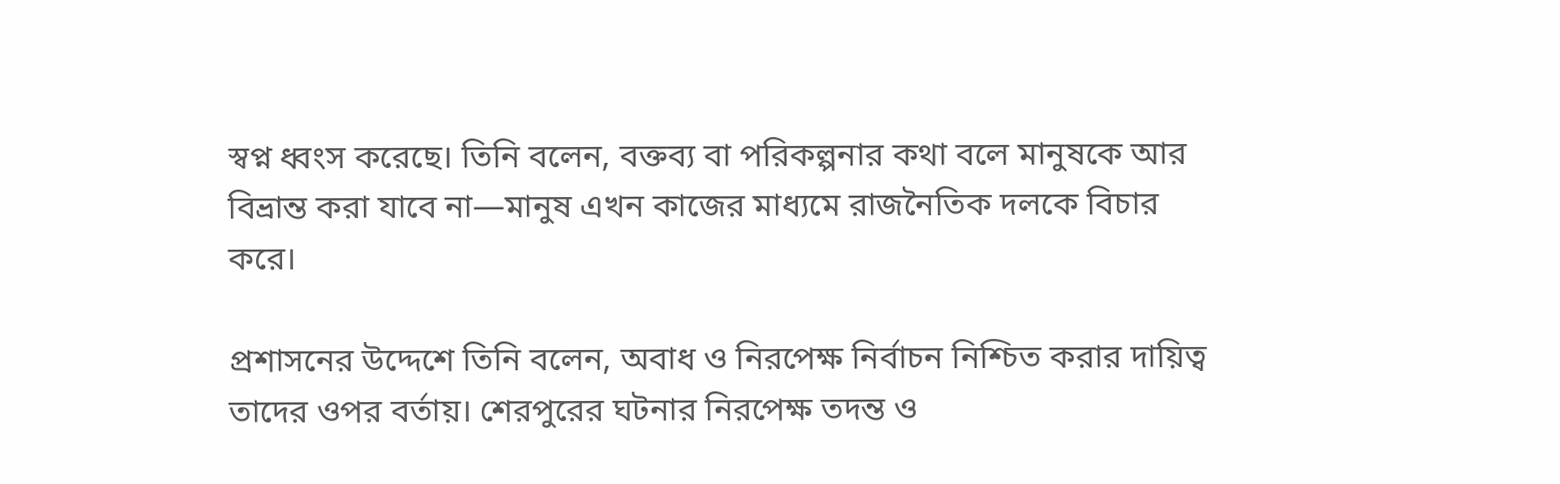স্বপ্ন ধ্বংস করেছে। তিনি বলেন, বক্তব্য বা পরিকল্পনার কথা বলে মানুষকে আর বিভ্রান্ত করা যাবে না—মানুষ এখন কাজের মাধ্যমে রাজনৈতিক দলকে বিচার করে।

প্রশাসনের উদ্দেশে তিনি বলেন, অবাধ ও নিরপেক্ষ নির্বাচন নিশ্চিত করার দায়িত্ব তাদের ওপর বর্তায়। শেরপুরের ঘটনার নিরপেক্ষ তদন্ত ও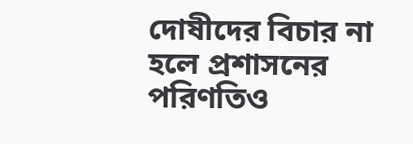দোষীদের বিচার না হলে প্রশাসনের পরিণতিও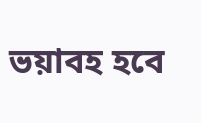ভয়াবহ হবে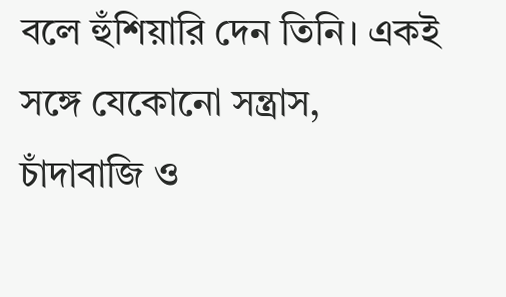বলে হুঁশিয়ারি দেন তিনি। একই সঙ্গে যেকোনো সন্ত্রাস, চাঁদাবাজি ও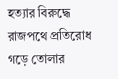হত্যার বিরুদ্ধে রাজপথে প্রতিরোধ গড়ে তোলার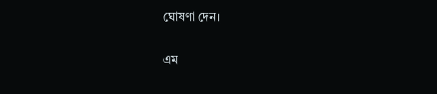ঘোষণা দেন।

এম